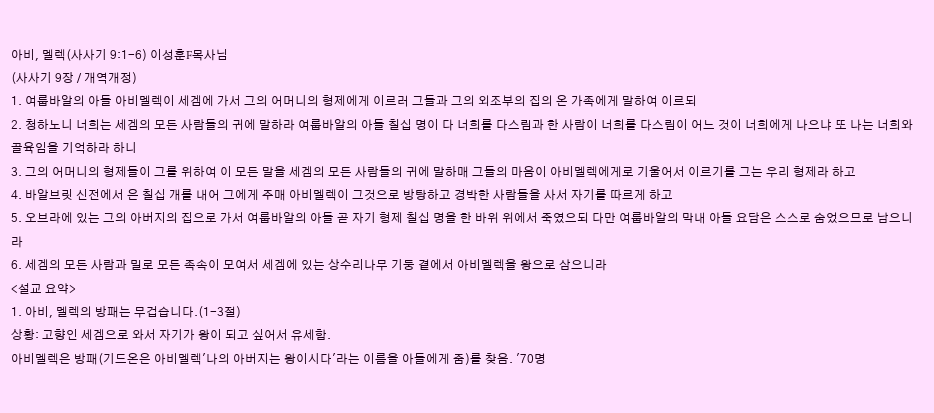아비, 멜렉(사사기 9:1-6) 이성훈F목사님
(사사기 9장 / 개역개정)
1. 여룹바알의 아들 아비멜렉이 세겜에 가서 그의 어머니의 형제에게 이르러 그들과 그의 외조부의 집의 온 가족에게 말하여 이르되
2. 청하노니 너희는 세겜의 모든 사람들의 귀에 말하라 여룹바알의 아들 칠십 명이 다 너희를 다스림과 한 사람이 너희를 다스림이 어느 것이 너희에게 나으냐 또 나는 너희와 골육임을 기억하라 하니
3. 그의 어머니의 형제들이 그를 위하여 이 모든 말을 세겜의 모든 사람들의 귀에 말하매 그들의 마음이 아비멜렉에게로 기울어서 이르기를 그는 우리 형제라 하고
4. 바알브릿 신전에서 은 칠십 개를 내어 그에게 주매 아비멜렉이 그것으로 방탕하고 경박한 사람들을 사서 자기를 따르게 하고
5. 오브라에 있는 그의 아버지의 집으로 가서 여룹바알의 아들 곧 자기 형제 칠십 명을 한 바위 위에서 죽였으되 다만 여룹바알의 막내 아들 요담은 스스로 숨었으므로 남으니라
6. 세겜의 모든 사람과 밀로 모든 족속이 모여서 세겜에 있는 상수리나무 기둥 곁에서 아비멜렉을 왕으로 삼으니라
<설교 요약>
1. 아비, 멜렉의 방패는 무겁습니다.(1-3절)
상황: 고향인 세겜으로 와서 자기가 왕이 되고 싶어서 유세함.
아비멜렉은 방패(기드온은 아비멜렉'나의 아버지는 왕이시다'라는 이름을 아들에게 줌)를 찾음. '70명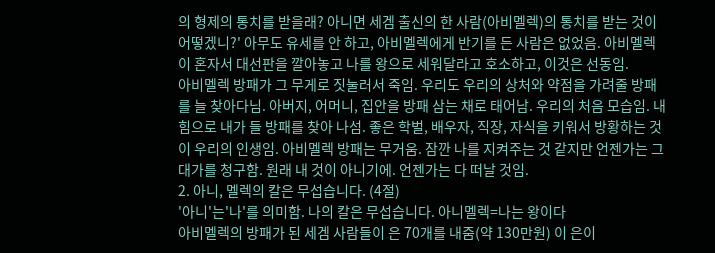의 형제의 통치를 받을래? 아니면 세겜 출신의 한 사람(아비멜렉)의 통치를 받는 것이 어떻겠니?' 아무도 유세를 안 하고, 아비멜렉에게 반기를 든 사람은 없었음. 아비멜렉이 혼자서 대선판을 깔아놓고 나를 왕으로 세워달라고 호소하고, 이것은 선동임.
아비멜렉 방패가 그 무게로 짓눌러서 죽임. 우리도 우리의 상처와 약점을 가려줄 방패를 늘 찾아다님. 아버지, 어머니, 집안을 방패 삼는 채로 태어남. 우리의 처음 모습임. 내 힘으로 내가 들 방패를 찾아 나섬. 좋은 학벌, 배우자, 직장, 자식을 키워서 방황하는 것이 우리의 인생임. 아비멜렉 방패는 무거움. 잠깐 나를 지켜주는 것 같지만 언젠가는 그 대가를 청구함. 원래 내 것이 아니기에. 언젠가는 다 떠날 것임.
2. 아니, 멜렉의 칼은 무섭습니다. (4절)
'아니'는'나'를 의미함. 나의 칼은 무섭습니다. 아니멜렉=나는 왕이다
아비멜렉의 방패가 된 세겜 사람들이 은 70개를 내줌(약 130만원) 이 은이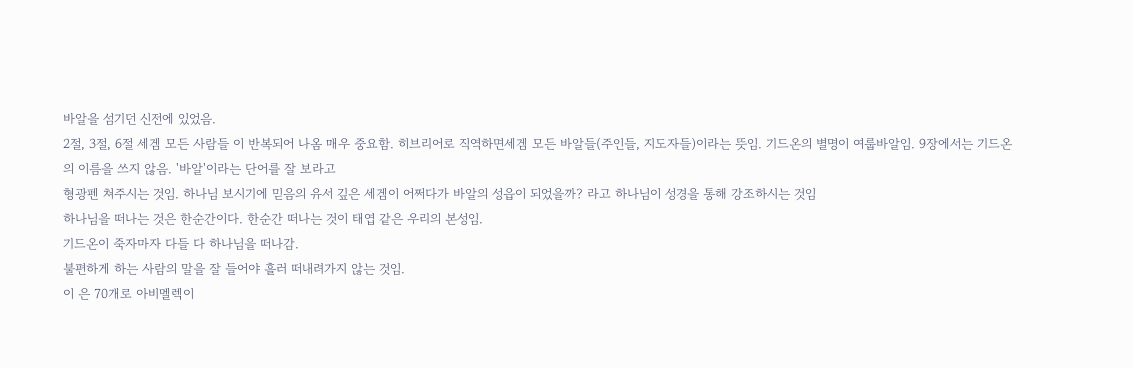바알을 섬기던 신전에 있었음.
2절, 3절, 6절 세겜 모든 사람들 이 반복되어 나옴 매우 중요함. 히브리어로 직역하면세겜 모든 바알들(주인들, 지도자들)이라는 뜻임. 기드온의 별명이 여룹바알임. 9장에서는 기드온의 이름을 쓰지 않음. '바알'이라는 단어를 잘 보라고
형광펜 쳐주시는 것임. 하나님 보시기에 믿음의 유서 깊은 세겜이 어쩌다가 바알의 성읍이 되었을까? 라고 하나님이 성경을 통해 강조하시는 것임
하나님을 떠나는 것은 한순간이다. 한순간 떠나는 것이 태엽 같은 우리의 본성임.
기드온이 죽자마자 다들 다 하나님을 떠나감.
불편하게 하는 사람의 말을 잘 들어야 흘러 떠내려가지 않는 것임.
이 은 70개로 아비멜렉이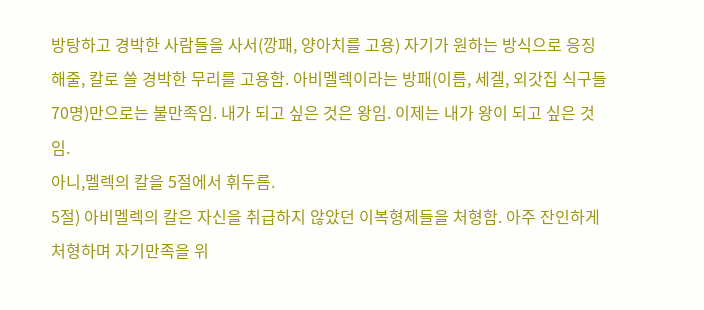방탕하고 경박한 사람들을 사서(깡패, 양아치를 고용) 자기가 원하는 방식으로 응징해줄, 칼로 쓸 경박한 무리를 고용함. 아비멜렉이라는 방패(이름, 세겔, 외갓집 식구들 70명)만으로는 불만족임. 내가 되고 싶은 것은 왕임. 이제는 내가 왕이 되고 싶은 것임.
아니,멜렉의 칼을 5절에서 휘두름.
5절) 아비멜렉의 칼은 자신을 취급하지 않았던 이복형제들을 처형함. 아주 잔인하게 처형하며 자기만족을 위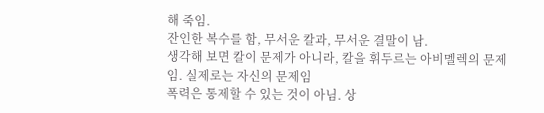해 죽임.
잔인한 복수를 함, 무서운 칼과, 무서운 결말이 남.
생각해 보면 칼이 문제가 아니라, 칼을 휘두르는 아비멜렉의 문제임. 실제로는 자신의 문제임
폭력은 통제할 수 있는 것이 아님. 상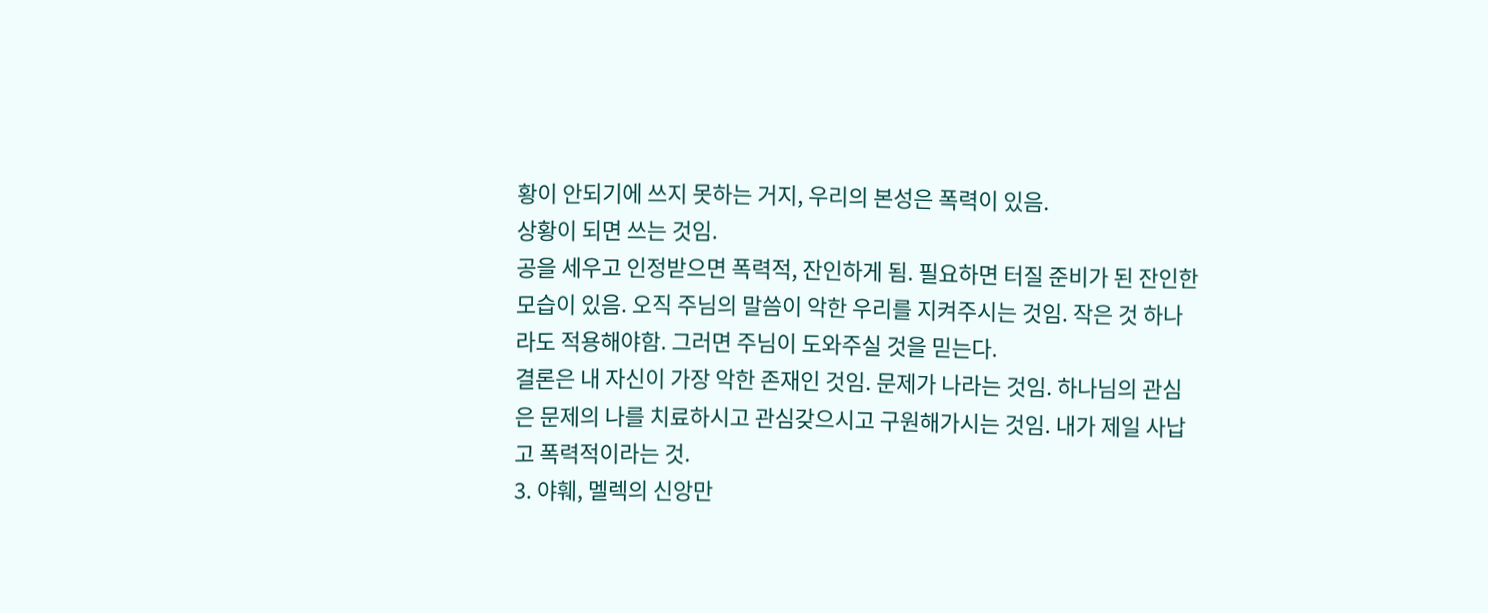황이 안되기에 쓰지 못하는 거지, 우리의 본성은 폭력이 있음.
상황이 되면 쓰는 것임.
공을 세우고 인정받으면 폭력적, 잔인하게 됨. 필요하면 터질 준비가 된 잔인한 모습이 있음. 오직 주님의 말씀이 악한 우리를 지켜주시는 것임. 작은 것 하나라도 적용해야함. 그러면 주님이 도와주실 것을 믿는다.
결론은 내 자신이 가장 악한 존재인 것임. 문제가 나라는 것임. 하나님의 관심은 문제의 나를 치료하시고 관심갖으시고 구원해가시는 것임. 내가 제일 사납고 폭력적이라는 것.
3. 야훼, 멜렉의 신앙만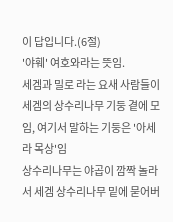이 답입니다.(6절)
'야훼' 여호와라는 뜻임.
세겜과 밀로 라는 요새 사람들이 세겜의 상수리나무 기둥 곁에 모임, 여기서 말하는 기둥은 '아세라 목상'임
상수리나무는 야곱이 깜짝 놀라서 세겜 상수리나무 밑에 묻어버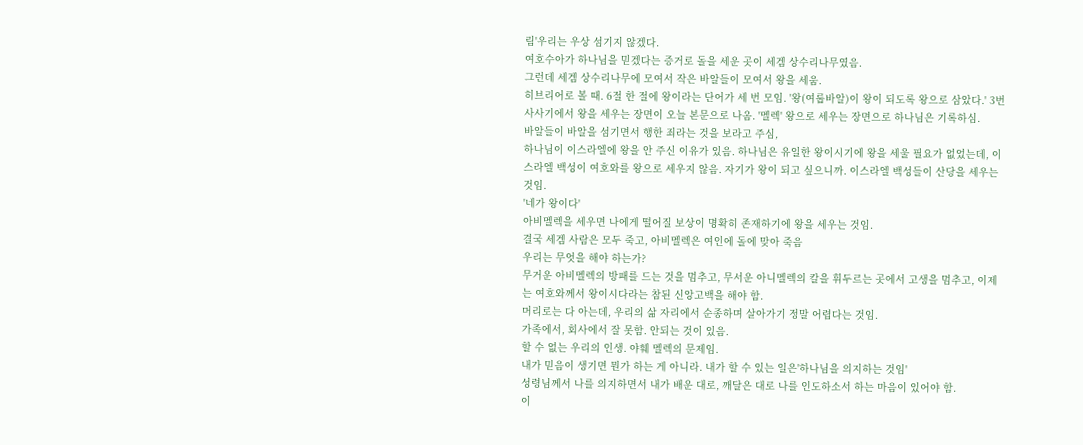림'우리는 우상 섬기지 않겠다.
여호수아가 하나님을 믿겠다는 증거로 돌을 세운 곳이 세겜 상수리나무였음.
그런데 세겜 상수리나무에 모여서 작은 바알들이 모여서 왕을 세움.
히브리어로 볼 때. 6절 한 절에 왕이라는 단어가 세 번 모임. '왕(여룹바알)이 왕이 되도록 왕으로 삼았다.' 3번
사사기에서 왕을 세우는 장면이 오늘 본문으로 나옴. '멜렉' 왕으로 세우는 장면으로 하나님은 기록하심.
바알들이 바알을 섬기면서 행한 죄라는 것을 보라고 주심,
하나님이 이스라엘에 왕을 안 주신 이유가 있음. 하나님은 유일한 왕이시기에 왕을 세울 필요가 없었는데, 이스라엘 백성이 여호와를 왕으로 세우지 않음. 자기가 왕이 되고 싶으니까. 이스라엘 백성들이 산당을 세우는 것임.
'네가 왕이다'
아비멜렉을 세우면 나에게 떨어질 보상이 명확히 존재하기에 왕을 세우는 것임.
결국 세겜 사람은 모두 죽고, 아비멜렉은 여인에 돌에 맞아 죽음
우리는 무엇을 해야 하는가?
무거운 아비멜렉의 방패를 드는 것을 멈추고, 무서운 아니멜렉의 칼을 휘두르는 곳에서 고생을 멈추고, 이제는 여호와께서 왕이시다라는 참된 신앙고백을 해야 함.
머리로는 다 아는데, 우리의 삶 자리에서 순종하며 살아가기 정말 어렵다는 것임.
가족에서, 회사에서 잘 못함. 안되는 것이 있음.
할 수 없는 우리의 인생. 야훼 멜렉의 문제임.
내가 믿음이 생기면 뭔가 하는 게 아니라. 내가 할 수 있는 일은'하나님을 의지하는 것임'
성령님께서 나를 의지하면서 내가 배운 대로, 깨달은 대로 나를 인도하소서 하는 마음이 있어야 함.
이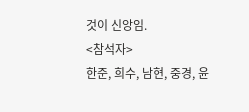것이 신앙임.
<참석자>
한준, 희수, 남현, 중경, 윤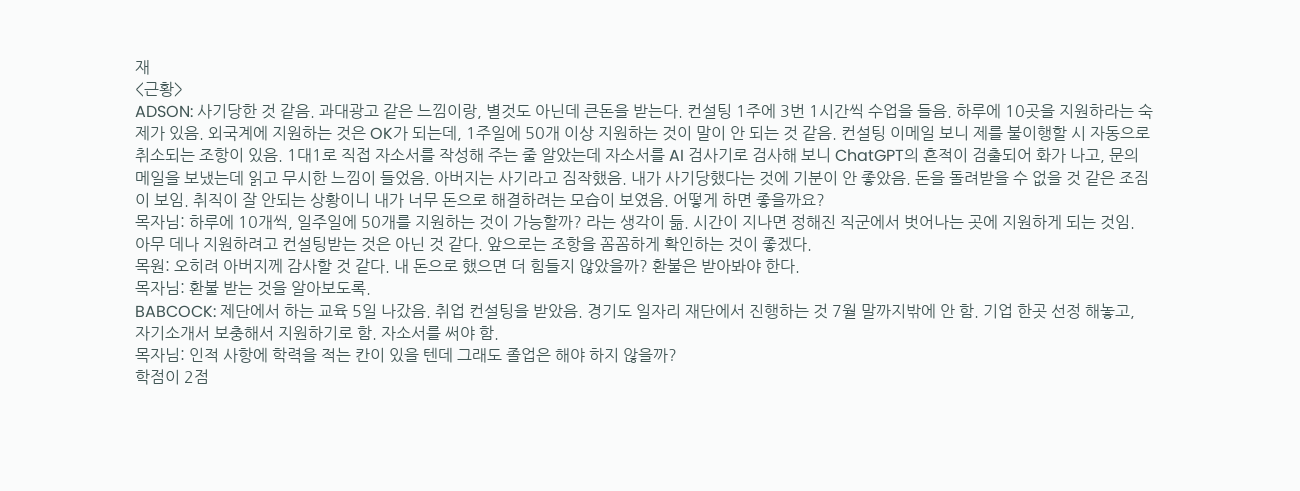재
<근황>
ADSON: 사기당한 것 같음. 과대광고 같은 느낌이랑, 별것도 아닌데 큰돈을 받는다. 컨설팅 1주에 3번 1시간씩 수업을 들음. 하루에 10곳을 지원하라는 숙제가 있음. 외국계에 지원하는 것은 OK가 되는데, 1주일에 50개 이상 지원하는 것이 말이 안 되는 것 같음. 컨설팅 이메일 보니 제를 불이행할 시 자동으로 취소되는 조항이 있음. 1대1로 직접 자소서를 작성해 주는 줄 알았는데 자소서를 AI 검사기로 검사해 보니 ChatGPT의 흔적이 검출되어 화가 나고, 문의 메일을 보냈는데 읽고 무시한 느낌이 들었음. 아버지는 사기라고 짐작했음. 내가 사기당했다는 것에 기분이 안 좋았음. 돈을 돌려받을 수 없을 것 같은 조짐이 보임. 취직이 잘 안되는 상황이니 내가 너무 돈으로 해결하려는 모습이 보였음. 어떻게 하면 좋을까요?
목자님: 하루에 10개씩, 일주일에 50개를 지원하는 것이 가능할까? 라는 생각이 듦. 시간이 지나면 정해진 직군에서 벗어나는 곳에 지원하게 되는 것임. 아무 데나 지원하려고 컨설팅받는 것은 아닌 것 같다. 앞으로는 조항을 꼼꼼하게 확인하는 것이 좋겠다.
목원: 오히려 아버지께 감사할 것 같다. 내 돈으로 했으면 더 힘들지 않았을까? 환불은 받아봐야 한다.
목자님: 환불 받는 것을 알아보도록.
BABCOCK: 제단에서 하는 교육 5일 나갔음. 취업 컨설팅을 받았음. 경기도 일자리 재단에서 진행하는 것 7월 말까지밖에 안 함. 기업 한곳 선정 해놓고, 자기소개서 보충해서 지원하기로 함. 자소서를 써야 함.
목자님: 인적 사항에 학력을 적는 칸이 있을 텐데 그래도 졸업은 해야 하지 않을까?
학점이 2점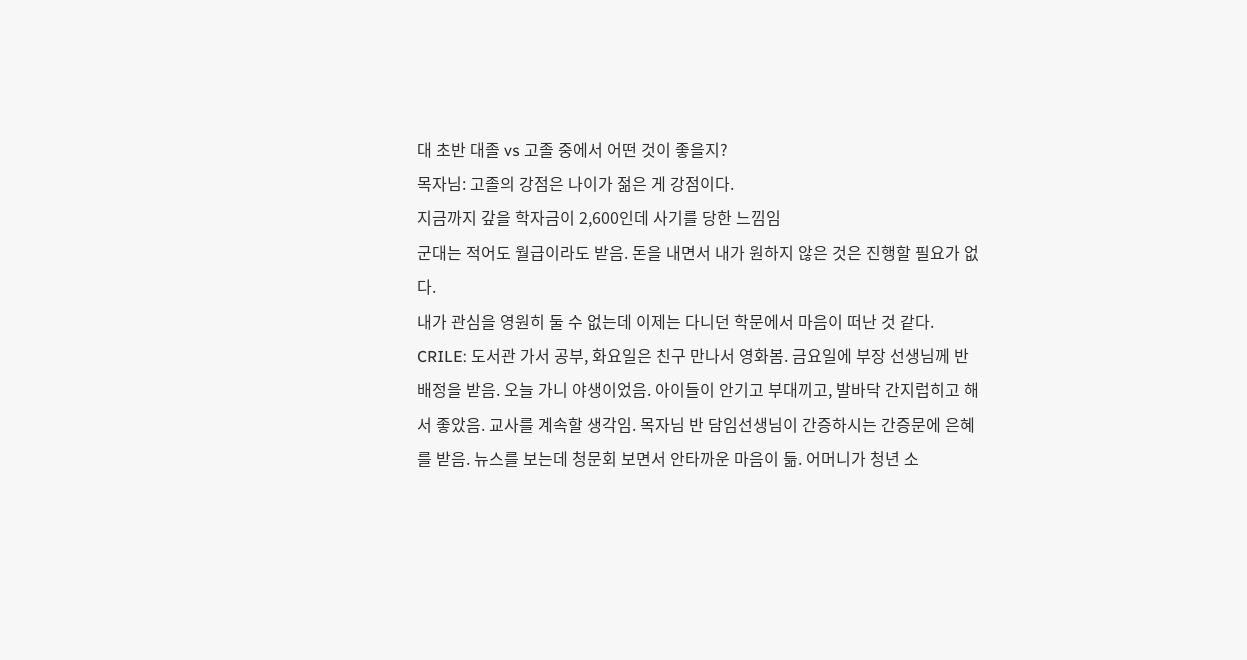대 초반 대졸 vs 고졸 중에서 어떤 것이 좋을지?
목자님: 고졸의 강점은 나이가 젊은 게 강점이다.
지금까지 갚을 학자금이 2,600인데 사기를 당한 느낌임
군대는 적어도 월급이라도 받음. 돈을 내면서 내가 원하지 않은 것은 진행할 필요가 없다.
내가 관심을 영원히 둘 수 없는데 이제는 다니던 학문에서 마음이 떠난 것 같다.
CRILE: 도서관 가서 공부, 화요일은 친구 만나서 영화봄. 금요일에 부장 선생님께 반 배정을 받음. 오늘 가니 야생이었음. 아이들이 안기고 부대끼고, 발바닥 간지럽히고 해서 좋았음. 교사를 계속할 생각임. 목자님 반 담임선생님이 간증하시는 간증문에 은혜를 받음. 뉴스를 보는데 청문회 보면서 안타까운 마음이 듦. 어머니가 청년 소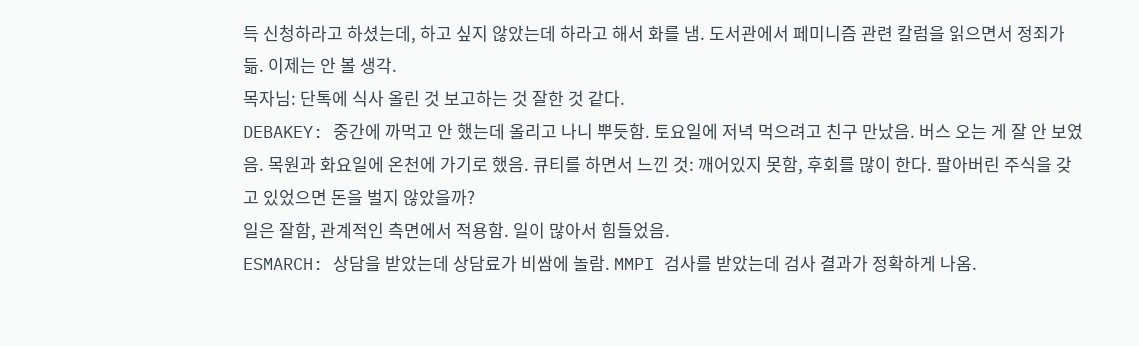득 신청하라고 하셨는데, 하고 싶지 않았는데 하라고 해서 화를 냄. 도서관에서 페미니즘 관련 칼럼을 읽으면서 정죄가 듦. 이제는 안 볼 생각.
목자님: 단톡에 식사 올린 것 보고하는 것 잘한 것 같다.
DEBAKEY: 중간에 까먹고 안 했는데 올리고 나니 뿌듯함. 토요일에 저녁 먹으려고 친구 만났음. 버스 오는 게 잘 안 보였음. 목원과 화요일에 온천에 가기로 했음. 큐티를 하면서 느낀 것: 깨어있지 못함, 후회를 많이 한다. 팔아버린 주식을 갖고 있었으면 돈을 벌지 않았을까?
일은 잘함, 관계적인 측면에서 적용함. 일이 많아서 힘들었음.
ESMARCH: 상담을 받았는데 상담료가 비쌈에 놀람. MMPI 검사를 받았는데 검사 결과가 정확하게 나옴.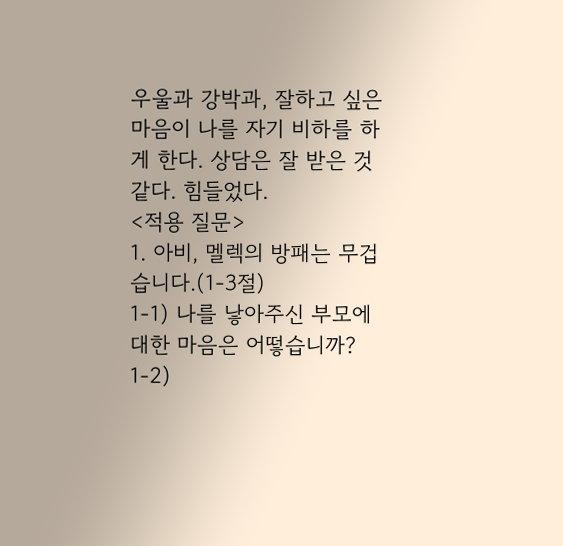우울과 강박과, 잘하고 싶은 마음이 나를 자기 비하를 하게 한다. 상담은 잘 받은 것 같다. 힘들었다.
<적용 질문>
1. 아비, 멜렉의 방패는 무겁습니다.(1-3절)
1-1) 나를 낳아주신 부모에 대한 마음은 어떻습니까?
1-2)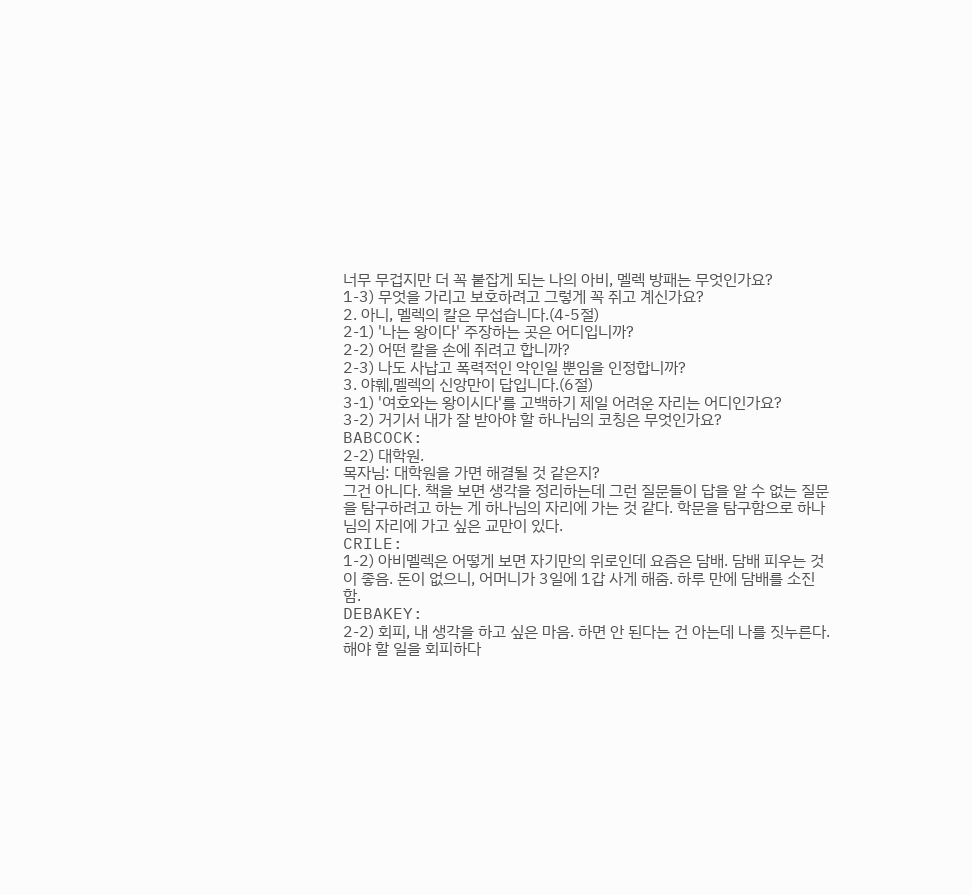너무 무겁지만 더 꼭 붙잡게 되는 나의 아비, 멜렉 방패는 무엇인가요?
1-3) 무엇을 가리고 보호하려고 그렇게 꼭 쥐고 계신가요?
2. 아니, 멜렉의 칼은 무섭습니다.(4-5절)
2-1) '나는 왕이다' 주장하는 곳은 어디입니까?
2-2) 어떤 칼을 손에 쥐려고 합니까?
2-3) 나도 사납고 폭력적인 악인일 뿐임을 인정합니까?
3. 야훼,멜렉의 신앙만이 답입니다.(6절)
3-1) '여호와는 왕이시다'를 고백하기 제일 어려운 자리는 어디인가요?
3-2) 거기서 내가 잘 받아야 할 하나님의 코칭은 무엇인가요?
BABCOCK:
2-2) 대학원.
목자님: 대학원을 가면 해결될 것 같은지?
그건 아니다. 책을 보면 생각을 정리하는데 그런 질문들이 답을 알 수 없는 질문을 탐구하려고 하는 게 하나님의 자리에 가는 것 같다. 학문을 탐구함으로 하나님의 자리에 가고 싶은 교만이 있다.
CRILE:
1-2) 아비멜렉은 어떻게 보면 자기만의 위로인데 요즘은 담배. 담배 피우는 것이 좋음. 돈이 없으니, 어머니가 3일에 1갑 사게 해줌. 하루 만에 담배를 소진함.
DEBAKEY:
2-2) 회피, 내 생각을 하고 싶은 마음. 하면 안 된다는 건 아는데 나를 짓누른다. 해야 할 일을 회피하다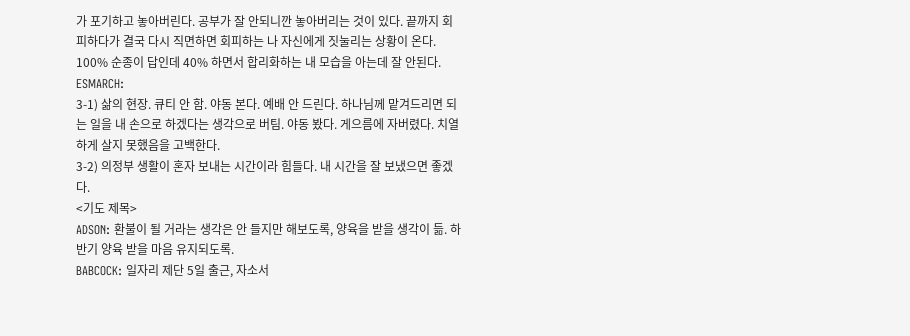가 포기하고 놓아버린다. 공부가 잘 안되니깐 놓아버리는 것이 있다. 끝까지 회피하다가 결국 다시 직면하면 회피하는 나 자신에게 짓눌리는 상황이 온다. 100% 순종이 답인데 40% 하면서 합리화하는 내 모습을 아는데 잘 안된다.
ESMARCH:
3-1) 삶의 현장. 큐티 안 함. 야동 본다. 예배 안 드린다. 하나님께 맡겨드리면 되는 일을 내 손으로 하겠다는 생각으로 버팀. 야동 봤다. 게으름에 자버렸다. 치열하게 살지 못했음을 고백한다.
3-2) 의정부 생활이 혼자 보내는 시간이라 힘들다. 내 시간을 잘 보냈으면 좋겠다.
<기도 제목>
ADSON: 환불이 될 거라는 생각은 안 들지만 해보도록, 양육을 받을 생각이 듦. 하반기 양육 받을 마음 유지되도록.
BABCOCK: 일자리 제단 5일 출근, 자소서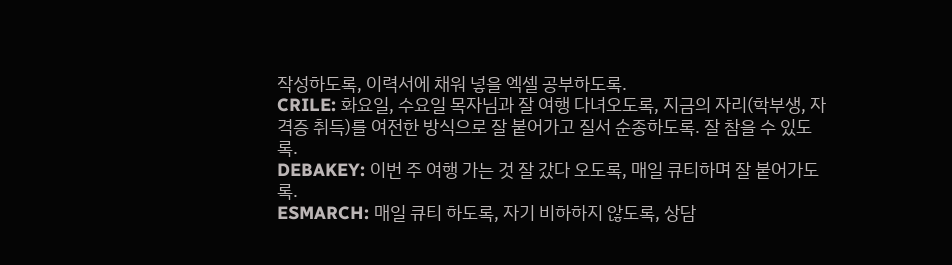작성하도록, 이력서에 채워 넣을 엑셀 공부하도록.
CRILE: 화요일, 수요일 목자님과 잘 여행 다녀오도록, 지금의 자리(학부생, 자격증 취득)를 여전한 방식으로 잘 붙어가고 질서 순종하도록. 잘 참을 수 있도록.
DEBAKEY: 이번 주 여행 가는 것 잘 갔다 오도록, 매일 큐티하며 잘 붙어가도록.
ESMARCH: 매일 큐티 하도록, 자기 비하하지 않도록, 상담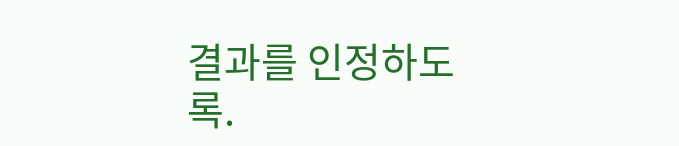결과를 인정하도록.